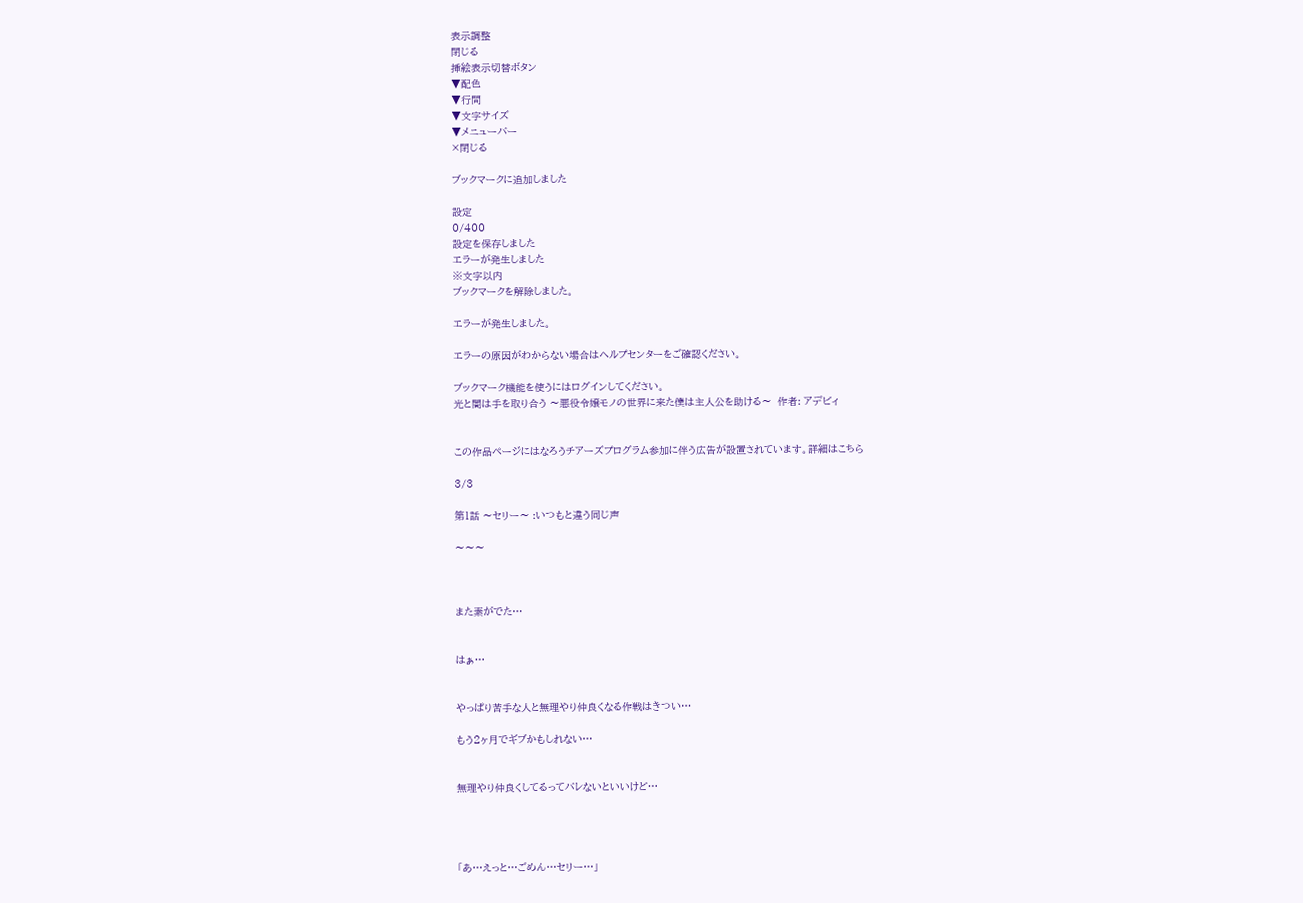表示調整
閉じる
挿絵表示切替ボタン
▼配色
▼行間
▼文字サイズ
▼メニューバー
×閉じる

ブックマークに追加しました

設定
0/400
設定を保存しました
エラーが発生しました
※文字以内
ブックマークを解除しました。

エラーが発生しました。

エラーの原因がわからない場合はヘルプセンターをご確認ください。

ブックマーク機能を使うにはログインしてください。
光と闇は手を取り合う 〜悪役令嬢モノの世界に来た僕は主人公を助ける〜  作者: アデビィ


この作品ページにはなろうチアーズプログラム参加に伴う広告が設置されています。詳細はこちら

3/3

第1話 〜セリー〜 :いつもと違う同じ声

〜〜〜



また素がでた…


はぁ…


やっぱり苦手な人と無理やり仲良くなる作戦はきつい…

もう2ヶ月でギブかもしれない…


無理やり仲良くしてるってバレないといいけど…




「あ…えっと…ごめん…セリー…」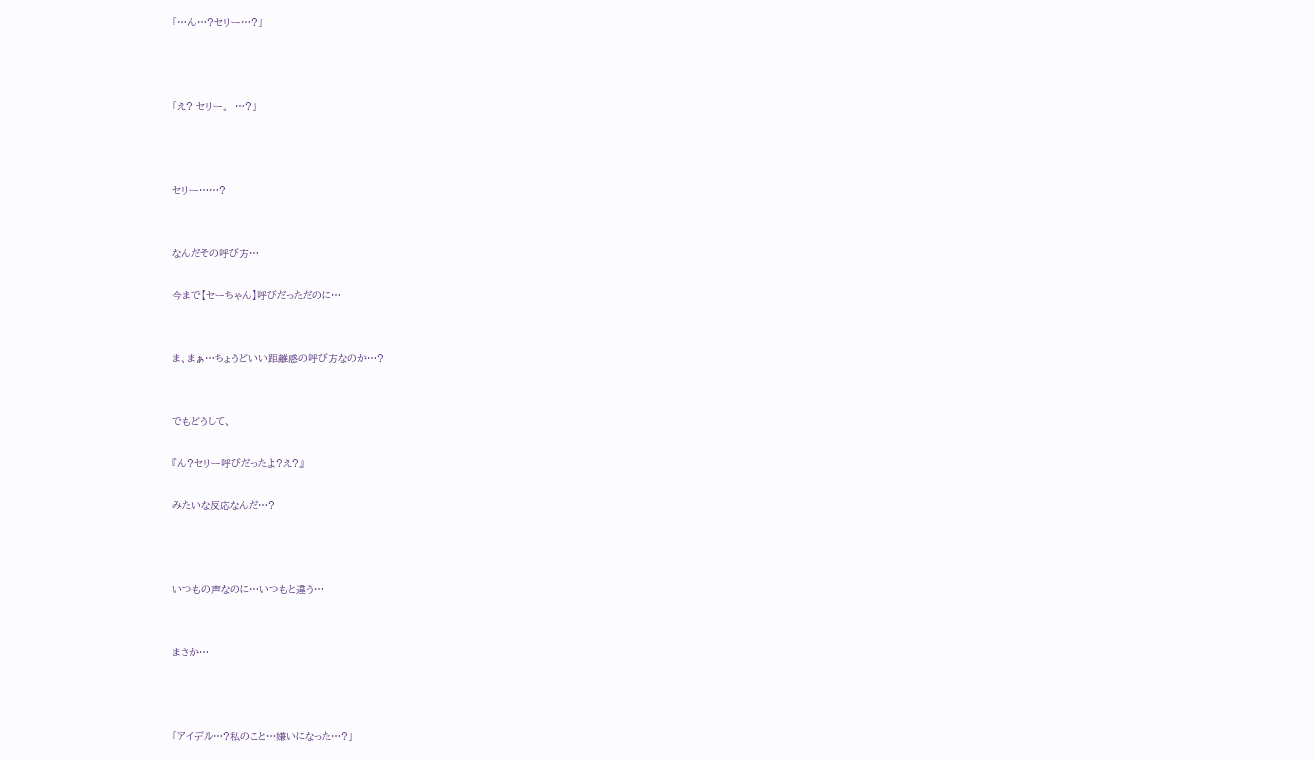「…ん…?セリー…?」



「え? セリー。  …?」



セリー……?


なんだその呼び方…

今まで【セーちゃん】呼びだっただのに…


ま、まぁ…ちょうどいい距離感の呼び方なのか…?


でもどうして、

『ん?セリー呼びだったよ?え?』

みたいな反応なんだ…?



いつもの声なのに…いつもと違う…


まさか…



「アイデル…?私のこと…嫌いになった…?」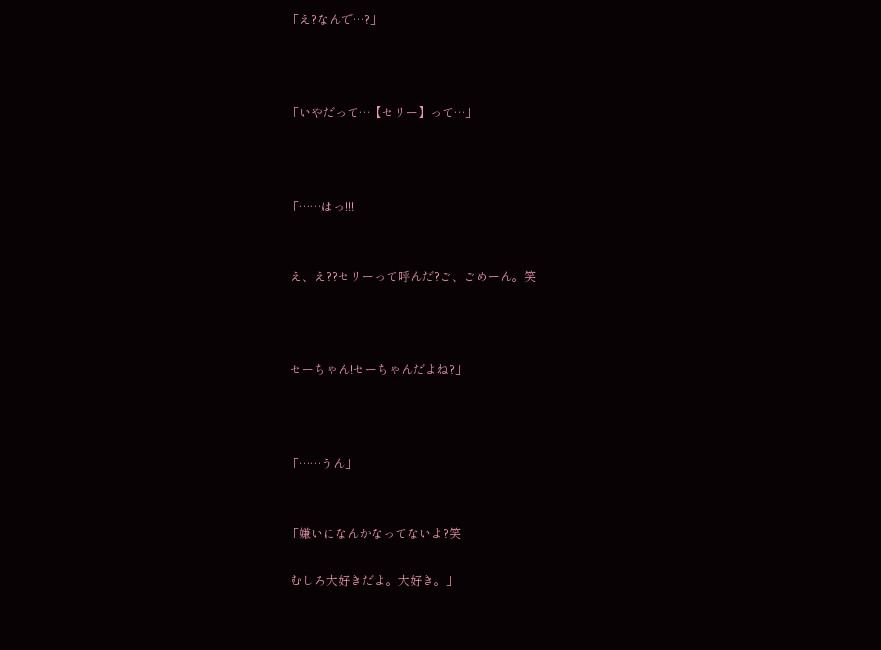「え?なんで…?」



「いやだって…【セリー】って…」



「……はっ!!!


 え、え??セリーって呼んだ?ご、ごめーん。笑



 セーちゃん!セーちゃんだよね?」



「……うん」


「嫌いになんかなってないよ?笑

 むしろ大好きだよ。大好き。」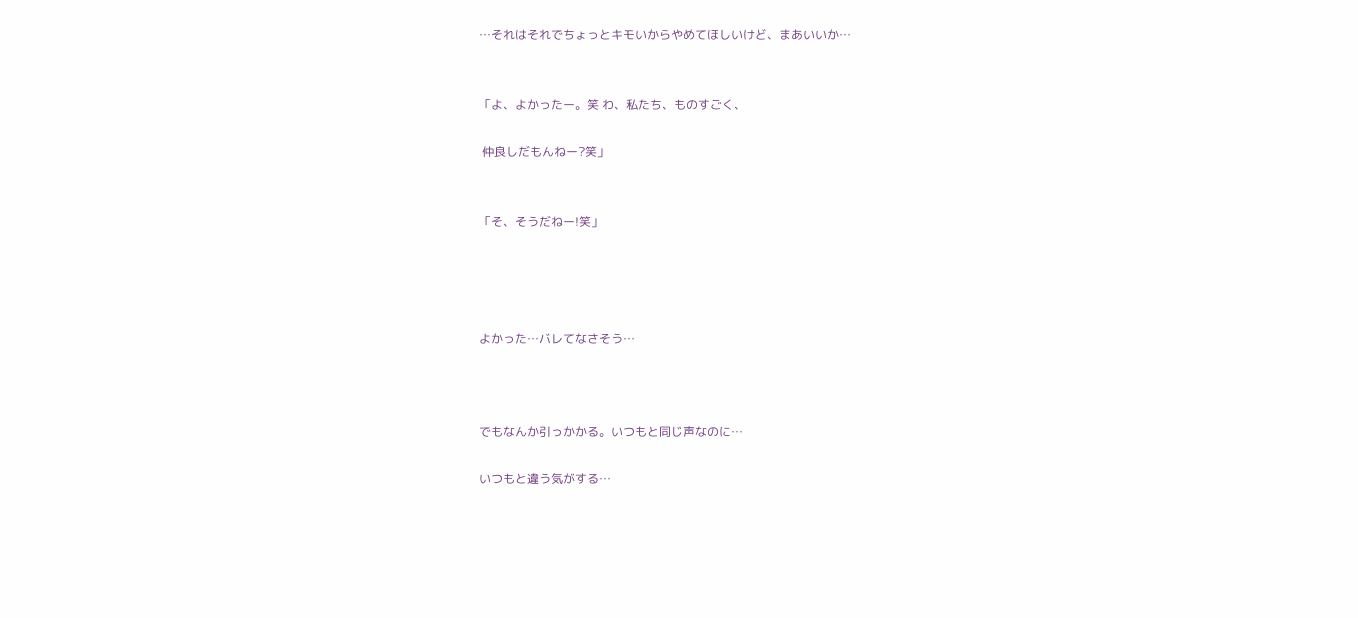…それはそれでちょっとキモいからやめてほしいけど、まあいいか…


「よ、よかったー。笑 わ、私たち、ものすごく、

 仲良しだもんねー?笑」


「そ、そうだねー!笑」




よかった…バレてなさそう…



でもなんか引っかかる。いつもと同じ声なのに…

いつもと違う気がする…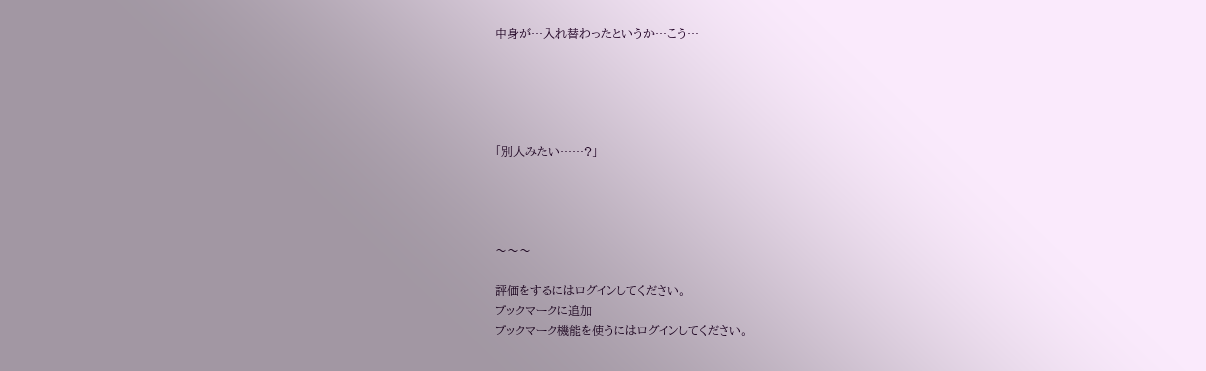中身が…入れ替わったというか…こう…





「別人みたい……?」




〜〜〜

評価をするにはログインしてください。
ブックマークに追加
ブックマーク機能を使うにはログインしてください。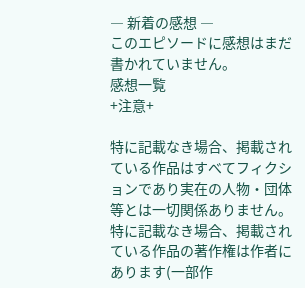― 新着の感想 ―
このエピソードに感想はまだ書かれていません。
感想一覧
+注意+

特に記載なき場合、掲載されている作品はすべてフィクションであり実在の人物・団体等とは一切関係ありません。
特に記載なき場合、掲載されている作品の著作権は作者にあります(一部作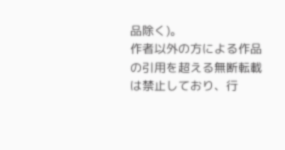品除く)。
作者以外の方による作品の引用を超える無断転載は禁止しており、行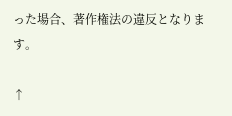った場合、著作権法の違反となります。

↑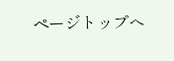ページトップへ